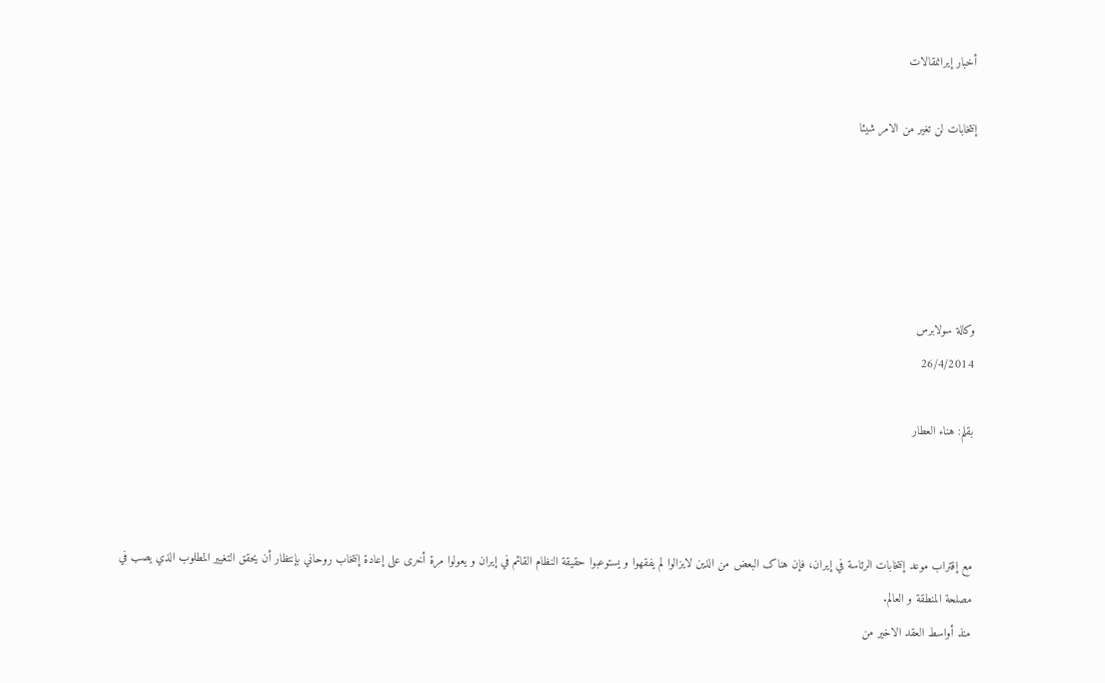أخبار إيرانمقالات

إنتخابات لن تغير من الامر شيئا





وکالة سولابرس
26/4/2014

بقلم: هناء العطار



مع إقتراب موعد إنتخابات الرئاسة في إيران، فإن هناک البعض من الذين لايزالوا لم يفقهوا و يستوعبوا حقيقة النظام القائم في إيران و يعولوا مرة أخری علی إعادة إنتخاب روحاني بإنتظار أن يحقق التغيير المطلوب الذي يصب في مصلحة المنطقة و العالم.
منذ أواسط العقد الاخير من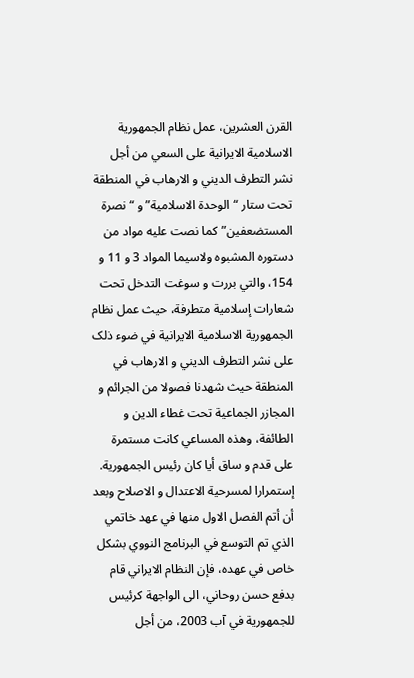القرن العشرين، عمل نظام الجمهورية الاسلامية الايرانية علی السعي من أجل نشر التطرف الديني و الارهاب في المنطقة تحت ستار “الوحدة الاسلامية” و “نصرة المستضعفين”کما نصت عليه مواد من دستوره المشبوه ولاسيما المواد 3 و 11 و 154، والتي بررت و سوغت التدخل تحت شعارات إسلامية متطرفة، حيث عمل نظام الجمهورية الاسلامية الايرانية في ضوء ذلک علی نشر التطرف الديني و الارهاب في المنطقة حيث شهدنا فصولا من الجرائم و المجازر الجماعية تحت غطاء الدين و الطائفة، وهذه المساعي کانت مستمرة علی قدم و ساق أيا کان رئيس الجمهورية.
إستمرارا لمسرحية الاعتدال و الاصلاح وبعد أن أتم الفصل الاول منها في عهد خاتمي الذي تم التوسع في البرنامج النووي بشکل خاص في عهده، فإن النظام الايراني قام بدفع حسن روحاني، الی الواجهة کرئيس للجمهورية في آب 2003، من أجل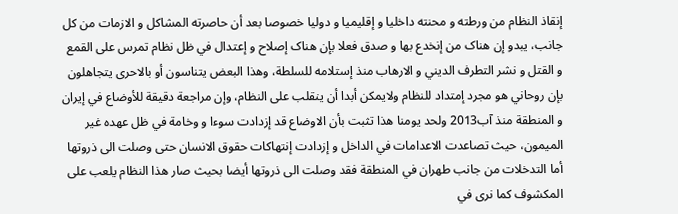إنقاذ النظام من ورطته و محنته داخليا و إقليميا و دوليا خصوصا بعد أن حاصرته المشاکل و الازمات من کل جانب، يبدو إن هناک من إنخدع بها و صدق فعلا بإن هناک إصلاح و إعتدال في ظل نظام تمرس علی القمع و القتل و نشر التطرف الديني و الارهاب منذ إستلامه للسلطة، وهذا البعض يتناسون أو بالاحری يتجاهلون بإن روحاني هو مجرد إمتداد للنظام ولايمکن أبدا أن ينقلب علی النظام، وإن مراجعة دقيقة للأوضاع في إيران و المنطقة منذ آب2013 ولحد يومنا هذا تثبت بأن الاوضاع قد إزدادت سوءا و وخامة في ظل عهده غير الميمون، حيث تصاعدت الاعدامات في الداخل و إزدادت إنتهاکات حقوق الانسان حتی وصلت الی ذروتها أما التدخلات من جانب طهران في المنطقة فقد وصلت الی ذروتها أيضا بحيث صار هذا النظام يلعب علی المکشوف کما نری في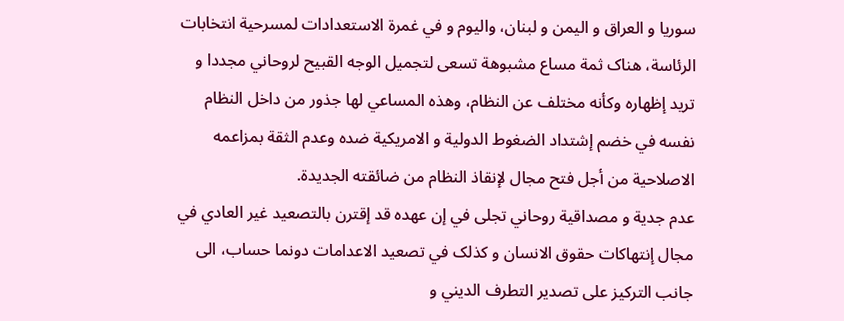سوريا و العراق و اليمن و لبنان، واليوم و في غمرة الاستعدادات لمسرحية انتخابات الرئاسة، هناک ثمة مساع مشبوهة تسعی لتجميل الوجه القبيح لروحاني مجددا و تريد إظهاره وکأنه مختلف عن النظام، وهذه المساعي لها جذور من داخل النظام نفسه في خضم إشتداد الضغوط الدولية و الامريکية ضده وعدم الثقة بمزاعمه الاصلاحية من أجل فتح مجال لإنقاذ النظام من ضائقته الجديدة.
عدم جدية و مصداقية روحاني تجلی في إن عهده قد إقترن بالتصعيد غير العادي في مجال إنتهاکات حقوق الانسان و کذلک في تصعيد الاعدامات دونما حساب، الی جانب الترکيز علی تصدير التطرف الديني و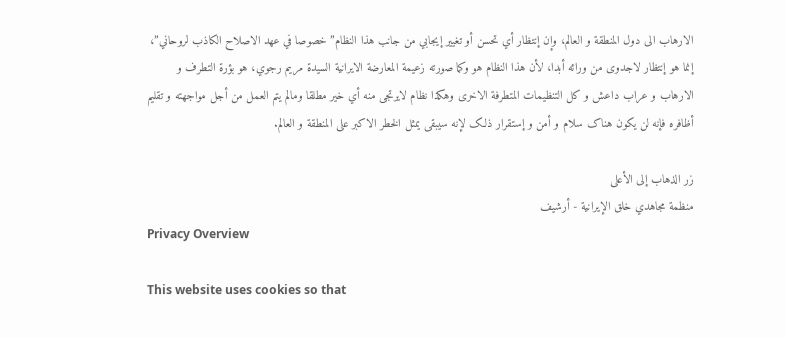الارهاب الی دول المنطقة و العالم، وإن إنتظار أي تحسن أو تغيير إيجابي من جانب هذا النظام”خصوصا في عهد الاصلاح الکاذب لروحاني”، إنما هو إنتظار لاجدوی من ورائه أبدا، لأن هذا النظام هو وکما صورته زعيمة المعارضة الايرانية السيدة مريم رجوي، هو بؤرة التطرف و الارهاب و عراب داعش و کل التنظيمات المتطرفة الاخری وهکذا نظام لايرتجی منه أي خير مطلقا ومالم يتم العمل من أجل مواجهته و تقليم أظافره فإنه لن يکون هناک سلام و أمن و إستقرار ذلک لإنه سيبقی يمثل الخطر الاکبر علی المنطقة و العالم.

زر الذهاب إلى الأعلى
منظمة مجاهدي خلق الإيرانية - أرشیف
Privacy Overview

This website uses cookies so that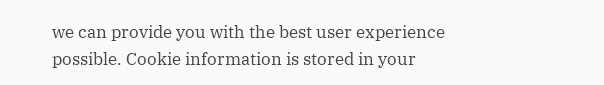we can provide you with the best user experience possible. Cookie information is stored in your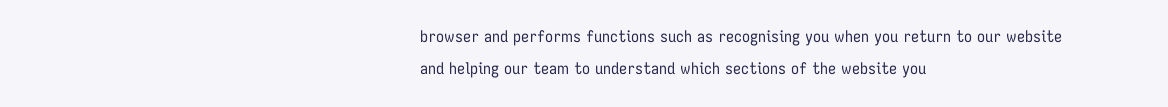browser and performs functions such as recognising you when you return to our website and helping our team to understand which sections of the website you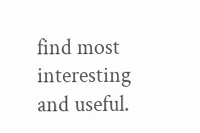find most interesting and useful.